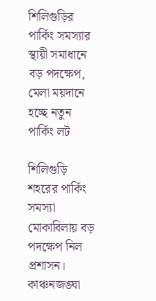শিলিগুড়ির পার্কিং সমস্যার স্থায়ী সমাধানে বড় পদক্ষেপ, মেলা ময়দানে হচ্ছে নতুন পার্কিং লট

শিলিগুড়ি শহরের পার্কিং সমস্যা মোকাবিলায় বড় পদক্ষেপ নিল প্রশাসন। কাঞ্চনজঙ্ঘা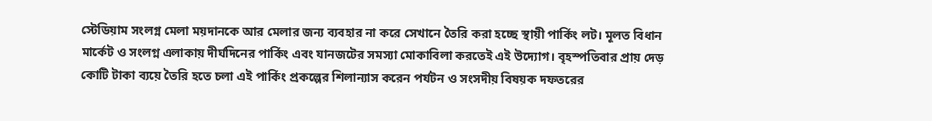স্টেডিয়াম সংলগ্ন মেলা ময়দানকে আর মেলার জন্য ব্যবহার না করে সেখানে তৈরি করা হচ্ছে স্থায়ী পার্কিং লট। মূলত বিধান মার্কেট ও সংলগ্ন এলাকায় দীর্ঘদিনের পার্কিং এবং যানজটের সমস্যা মোকাবিলা করতেই এই উদ্যোগ। বৃহস্পতিবার প্রায় দেড় কোটি টাকা ব্যয়ে তৈরি হতে চলা এই পার্কিং প্রকল্পের শিলান্যাস করেন পর্যটন ও সংসদীয় বিষয়ক দফতরের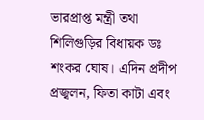ভারপ্রাপ্ত মন্ত্রী তথা শিলিগুড়ির বিধায়ক ডঃ শংকর ঘোষ। এদিন প্রদীপ প্রজ্বলন, ফিতা কাটা এবং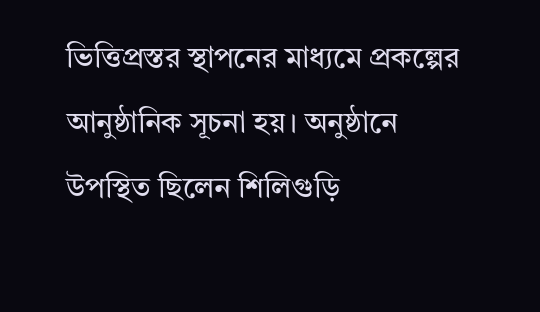ভিত্তিপ্রস্তর স্থাপনের মাধ্যমে প্রকল্পের আনুষ্ঠানিক সূচনা হয়। অনুষ্ঠানে উপস্থিত ছিলেন শিলিগুড়ি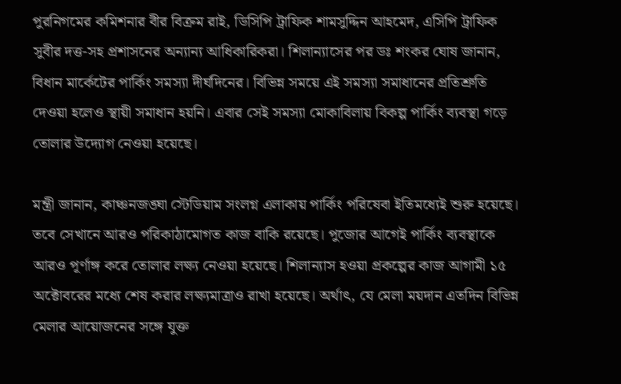পুরনিগমের কমিশনার বীর বিক্রম রাই, ডিসিপি ট্রাফিক শামসুদ্দিন আহমেদ, এসিপি ট্রাফিক সুবীর দত্ত-সহ প্রশাসনের অন্যান্য আধিকারিকরা। শিলান্যাসের পর ডঃ শংকর ঘোষ জানান, বিধান মার্কেটের পার্কিং সমস্যা দীর্ঘদিনের। বিভিন্ন সময়ে এই সমস্যা সমাধানের প্রতিশ্রুতি দেওয়া হলেও স্থায়ী সমাধান হয়নি। এবার সেই সমস্যা মোকাবিলায় বিকল্প পার্কিং ব্যবস্থা গড়ে তোলার উদ্যোগ নেওয়া হয়েছে।

মন্ত্রী জানান, কাঞ্চনজঙ্ঘা স্টেডিয়াম সংলগ্ন এলাকায় পার্কিং পরিষেবা ইতিমধ্যেই শুরু হয়েছে। তবে সেখানে আরও পরিকাঠামোগত কাজ বাকি রয়েছে। পুজোর আগেই পার্কিং ব্যবস্থাকে আরও পূর্ণাঙ্গ করে তোলার লক্ষ্য নেওয়া হয়েছে। শিলান্যাস হওয়া প্রকল্পের কাজ আগামী ১৫ অক্টোবরের মধ্যে শেষ করার লক্ষ্যমাত্রাও রাখা হয়েছে। অর্থাৎ, যে মেলা ময়দান এতদিন বিভিন্ন মেলার আয়োজনের সঙ্গে যুক্ত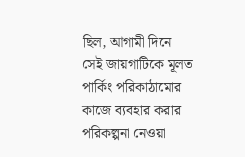ছিল, আগামী দিনে সেই জায়গাটিকে মূলত পার্কিং পরিকাঠামোর কাজে ব্যবহার করার পরিকল্পনা নেওয়া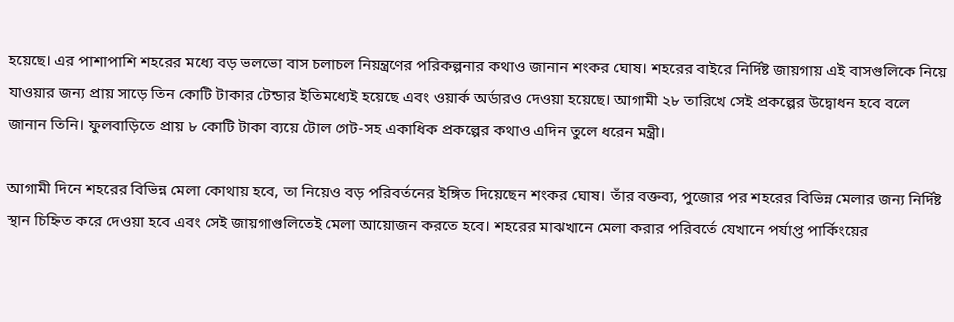হয়েছে। এর পাশাপাশি শহরের মধ্যে বড় ভলভো বাস চলাচল নিয়ন্ত্রণের পরিকল্পনার কথাও জানান শংকর ঘোষ। শহরের বাইরে নির্দিষ্ট জায়গায় এই বাসগুলিকে নিয়ে যাওয়ার জন্য প্রায় সাড়ে তিন কোটি টাকার টেন্ডার ইতিমধ্যেই হয়েছে এবং ওয়ার্ক অর্ডারও দেওয়া হয়েছে। আগামী ২৮ তারিখে সেই প্রকল্পের উদ্বোধন হবে বলে জানান তিনি। ফুলবাড়িতে প্রায় ৮ কোটি টাকা ব্যয়ে টোল গেট-সহ একাধিক প্রকল্পের কথাও এদিন তুলে ধরেন মন্ত্রী।

আগামী দিনে শহরের বিভিন্ন মেলা কোথায় হবে, তা নিয়েও বড় পরিবর্তনের ইঙ্গিত দিয়েছেন শংকর ঘোষ। তাঁর বক্তব্য, পুজোর পর শহরের বিভিন্ন মেলার জন্য নির্দিষ্ট স্থান চিহ্নিত করে দেওয়া হবে এবং সেই জায়গাগুলিতেই মেলা আয়োজন করতে হবে। শহরের মাঝখানে মেলা করার পরিবর্তে যেখানে পর্যাপ্ত পার্কিংয়ের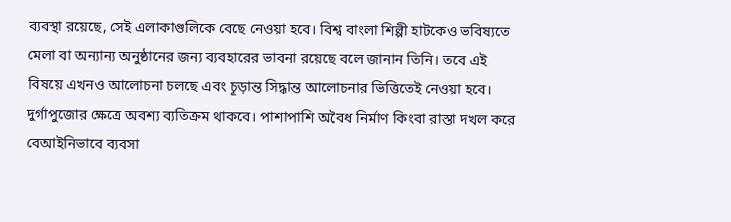ব্যবস্থা রয়েছে, সেই এলাকাগুলিকে বেছে নেওয়া হবে। বিশ্ব বাংলা শিল্পী হাটকেও ভবিষ্যতে মেলা বা অন্যান্য অনুষ্ঠানের জন্য ব্যবহারের ভাবনা রয়েছে বলে জানান তিনি। তবে এই বিষয়ে এখনও আলোচনা চলছে এবং চূড়ান্ত সিদ্ধান্ত আলোচনার ভিত্তিতেই নেওয়া হবে। দুর্গাপুজোর ক্ষেত্রে অবশ্য ব্যতিক্রম থাকবে। পাশাপাশি অবৈধ নির্মাণ কিংবা রাস্তা দখল করে বেআইনিভাবে ব্যবসা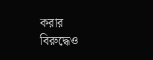করার বিরুদ্ধেও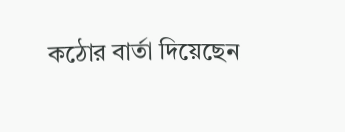কঠোর বার্তা দিয়েছেন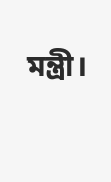মন্ত্রী।